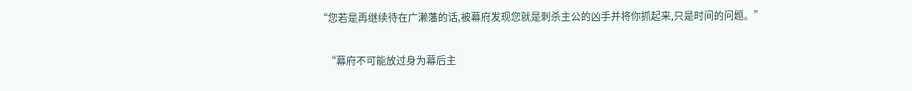“您若是再继续待在广濑藩的话,被幕府发现您就是刺杀主公的凶手并将你抓起来,只是时间的问题。”

    “幕府不可能放过身为幕后主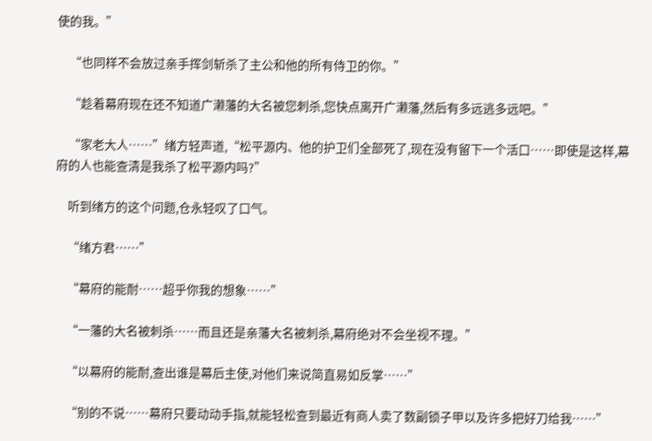使的我。”

    “也同样不会放过亲手挥剑斩杀了主公和他的所有侍卫的你。”

    “趁着幕府现在还不知道广濑藩的大名被您刺杀,您快点离开广濑藩,然后有多远逃多远吧。”

    “家老大人……”绪方轻声道,“松平源内、他的护卫们全部死了,现在没有留下一个活口……即使是这样,幕府的人也能查清是我杀了松平源内吗?”

    听到绪方的这个问题,仓永轻叹了口气。

    “绪方君……”

    “幕府的能耐……超乎你我的想象……”

    “一藩的大名被刺杀……而且还是亲藩大名被刺杀,幕府绝对不会坐视不理。”

    “以幕府的能耐,查出谁是幕后主使,对他们来说简直易如反掌……”

    “别的不说……幕府只要动动手指,就能轻松查到最近有商人卖了数副锁子甲以及许多把好刀给我……”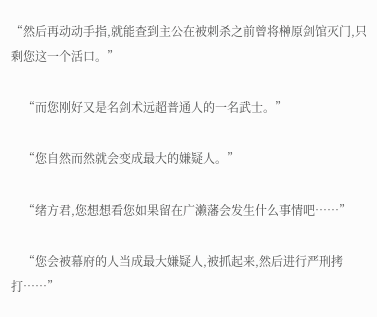“然后再动动手指,就能查到主公在被刺杀之前曾将榊原剑馆灭门,只剩您这一个活口。”

    “而您刚好又是名剑术远超普通人的一名武士。”

    “您自然而然就会变成最大的嫌疑人。”

    “绪方君,您想想看您如果留在广濑藩会发生什么事情吧……”

    “您会被幕府的人当成最大嫌疑人,被抓起来,然后进行严刑拷打……”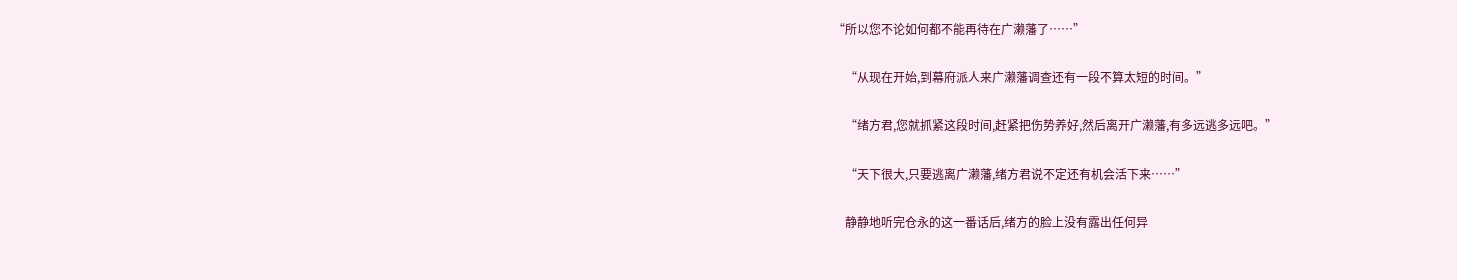“所以您不论如何都不能再待在广濑藩了……”

    “从现在开始,到幕府派人来广濑藩调查还有一段不算太短的时间。”

    “绪方君,您就抓紧这段时间,赶紧把伤势养好,然后离开广濑藩,有多远逃多远吧。”

    “天下很大,只要逃离广濑藩,绪方君说不定还有机会活下来……”

    静静地听完仓永的这一番话后,绪方的脸上没有露出任何异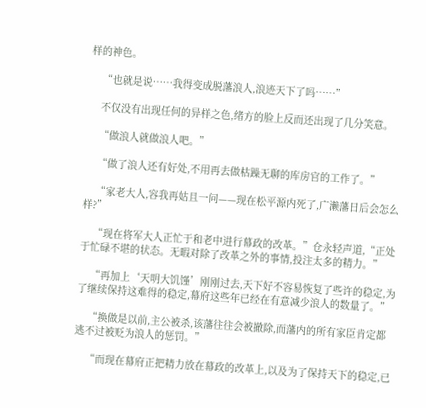样的神色。

    “也就是说……我得变成脱藩浪人,浪迹天下了吗……”

    不仅没有出现任何的异样之色,绪方的脸上反而还出现了几分笑意。

    “做浪人就做浪人吧。”

    “做了浪人还有好处,不用再去做枯躁无聊的库房官的工作了。”

    “家老大人,容我再姑且一问——现在松平源内死了,广濑藩日后会怎么样?”

    “现在将军大人正忙于和老中进行幕政的改革。”仓永轻声道,“正处于忙碌不堪的状态。无暇对除了改革之外的事情,投注太多的精力。”

    “再加上‘天明大饥馑’刚刚过去,天下好不容易恢复了些许的稳定,为了继续保持这难得的稳定,幕府这些年已经在有意减少浪人的数量了。”

    “换做是以前,主公被杀,该藩往往会被撤除,而藩内的所有家臣肯定都逃不过被贬为浪人的惩罚。”

    “而现在幕府正把精力放在幕政的改革上,以及为了保持天下的稳定,已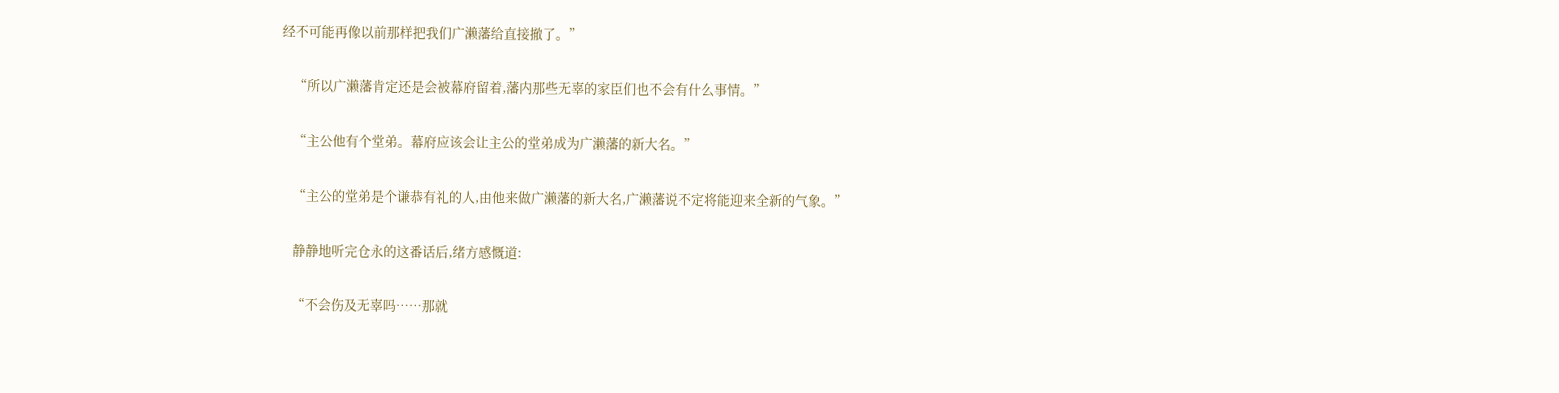经不可能再像以前那样把我们广濑藩给直接撤了。”

    “所以广濑藩肯定还是会被幕府留着,藩内那些无辜的家臣们也不会有什么事情。”

    “主公他有个堂弟。幕府应该会让主公的堂弟成为广濑藩的新大名。”

    “主公的堂弟是个谦恭有礼的人,由他来做广濑藩的新大名,广濑藩说不定将能迎来全新的气象。”

    静静地听完仓永的这番话后,绪方感慨道:

    “不会伤及无辜吗……那就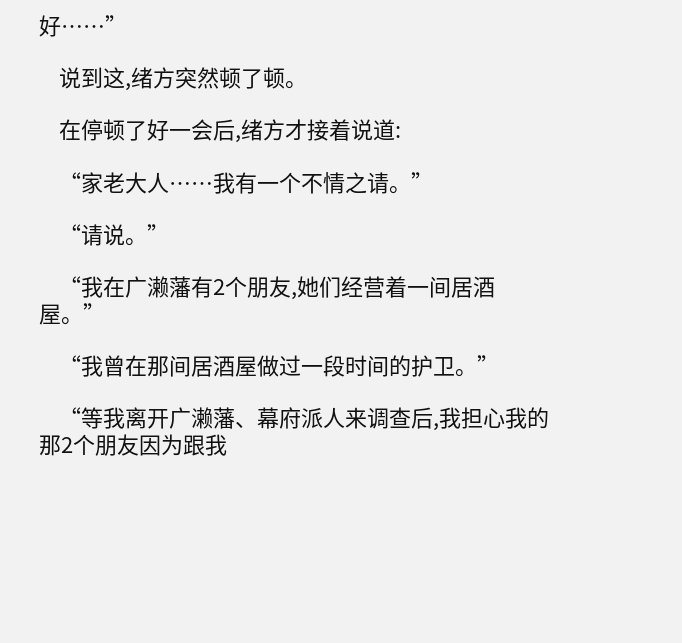好……”

    说到这,绪方突然顿了顿。

    在停顿了好一会后,绪方才接着说道:

    “家老大人……我有一个不情之请。”

    “请说。”

    “我在广濑藩有2个朋友,她们经营着一间居酒屋。”

    “我曾在那间居酒屋做过一段时间的护卫。”

    “等我离开广濑藩、幕府派人来调查后,我担心我的那2个朋友因为跟我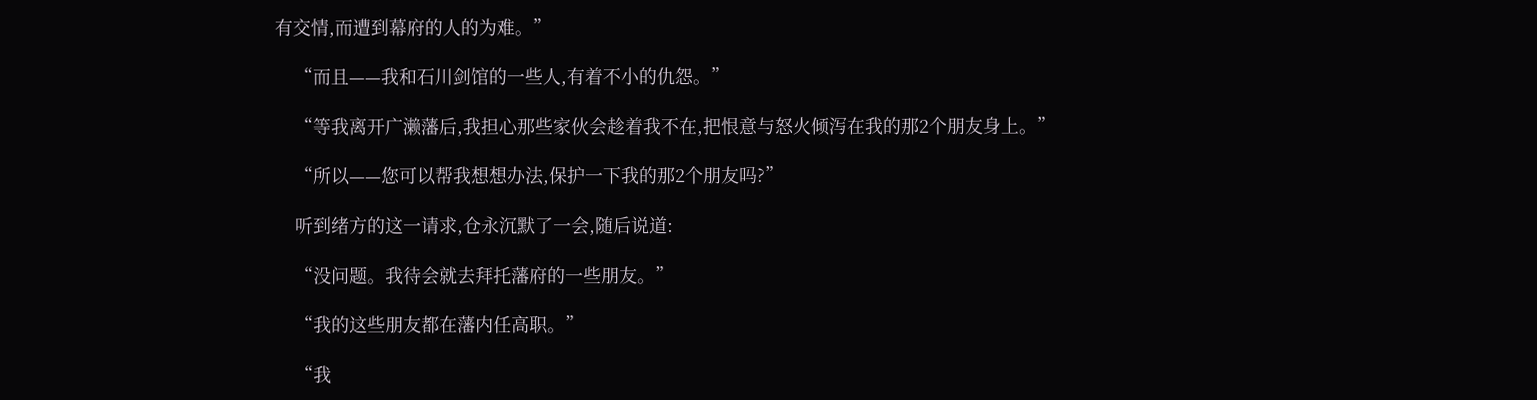有交情,而遭到幕府的人的为难。”

    “而且——我和石川剑馆的一些人,有着不小的仇怨。”

    “等我离开广濑藩后,我担心那些家伙会趁着我不在,把恨意与怒火倾泻在我的那2个朋友身上。”

    “所以——您可以帮我想想办法,保护一下我的那2个朋友吗?”

    听到绪方的这一请求,仓永沉默了一会,随后说道:

    “没问题。我待会就去拜托藩府的一些朋友。”

    “我的这些朋友都在藩内任高职。”

    “我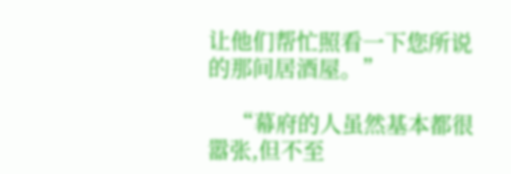让他们帮忙照看一下您所说的那间居酒屋。”

    “幕府的人虽然基本都很嚣张,但不至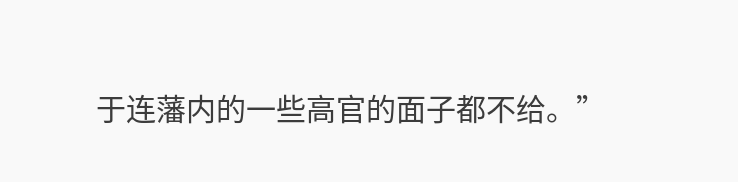于连藩内的一些高官的面子都不给。”